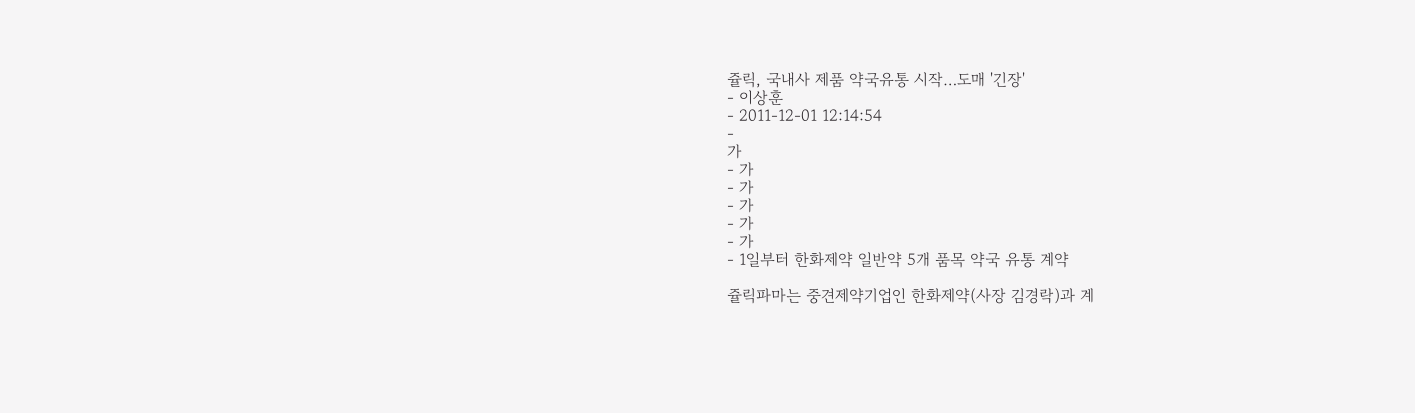쥴릭, 국내사 제품 약국유통 시작…도매 '긴장'
- 이상훈
- 2011-12-01 12:14:54
-
가
- 가
- 가
- 가
- 가
- 가
- 1일부터 한화제약 일반약 5개 품목 약국 유통 계약

쥴릭파마는 중견제약기업인 한화제약(사장 김경락)과 계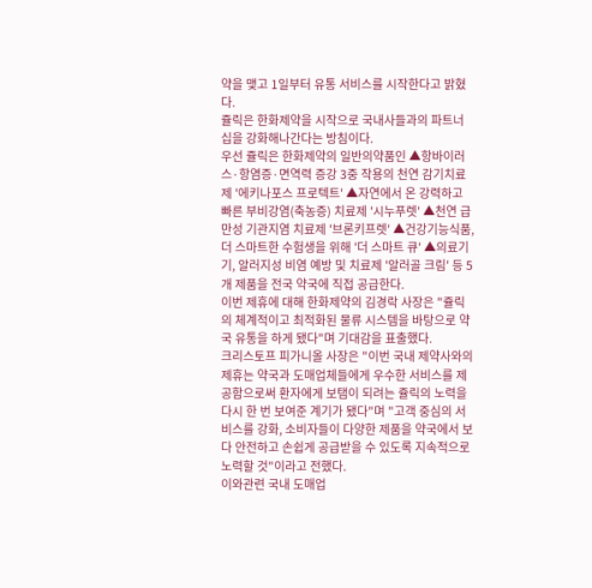약을 맺고 1일부터 유통 서비스를 시작한다고 밝혔다.
쥴릭은 한화제약을 시작으로 국내사들과의 파트너십을 강화해나간다는 방침이다.
우선 쥴릭은 한화제약의 일반의약품인 ▲항바이러스·항염증·면역력 증강 3중 작용의 천연 감기치료제 '에키나포스 프로텍트' ▲자연에서 온 강력하고 빠른 부비강염(축농증) 치료제 '시누푸렛' ▲천연 급만성 기관지염 치료제 '브론키프렛' ▲건강기능식품, 더 스마트한 수험생을 위해 '더 스마트 큐' ▲의료기기, 알러지성 비염 예방 및 치료제 '알러골 크림' 등 5개 제품을 전국 약국에 직접 공급한다.
이번 제휴에 대해 한화제약의 김경락 사장은 "쥴릭의 체계적이고 최적화된 물류 시스템을 바탕으로 약국 유통을 하게 됐다"며 기대감을 표출했다.
크리스토프 피가니올 사장은 "이번 국내 제약사와의 제휴는 약국과 도매업체들에게 우수한 서비스를 제공함으로써 환자에게 보탬이 되려는 쥴릭의 노력을 다시 한 번 보여준 계기가 됐다"며 "고객 중심의 서비스를 강화, 소비자들이 다양한 제품을 약국에서 보다 안전하고 손쉽게 공급받을 수 있도록 지속적으로 노력할 것"이라고 전했다.
이와관련 국내 도매업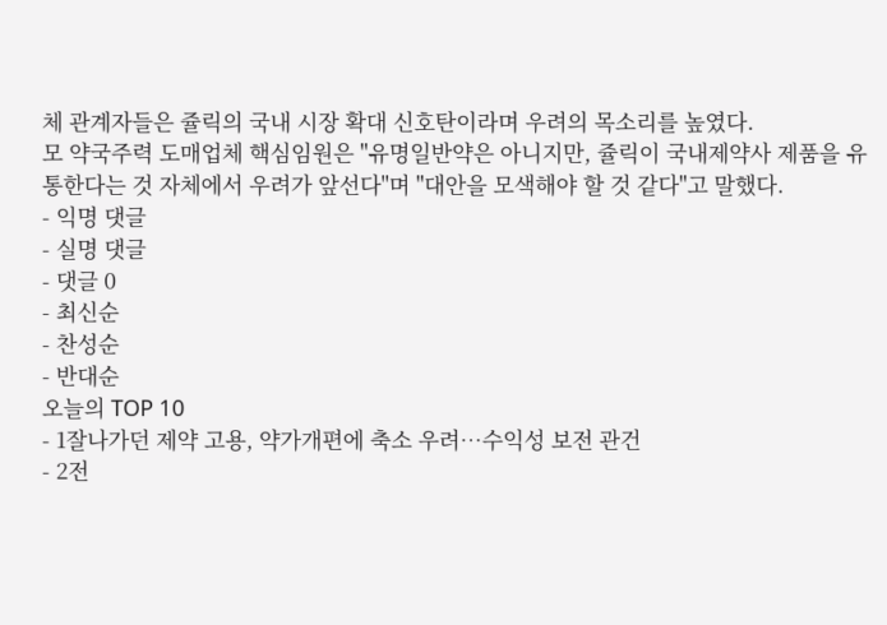체 관계자들은 쥴릭의 국내 시장 확대 신호탄이라며 우려의 목소리를 높였다.
모 약국주력 도매업체 핵심임원은 "유명일반약은 아니지만, 쥴릭이 국내제약사 제품을 유통한다는 것 자체에서 우려가 앞선다"며 "대안을 모색해야 할 것 같다"고 말했다.
- 익명 댓글
- 실명 댓글
- 댓글 0
- 최신순
- 찬성순
- 반대순
오늘의 TOP 10
- 1잘나가던 제약 고용, 약가개편에 축소 우려…수익성 보전 관건
- 2전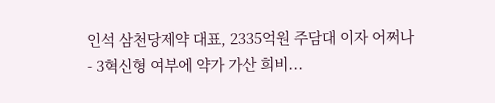인석 삼천당제약 대표, 2335억원 주담대 이자 어쩌나
- 3혁신형 여부에 약가 가산 희비...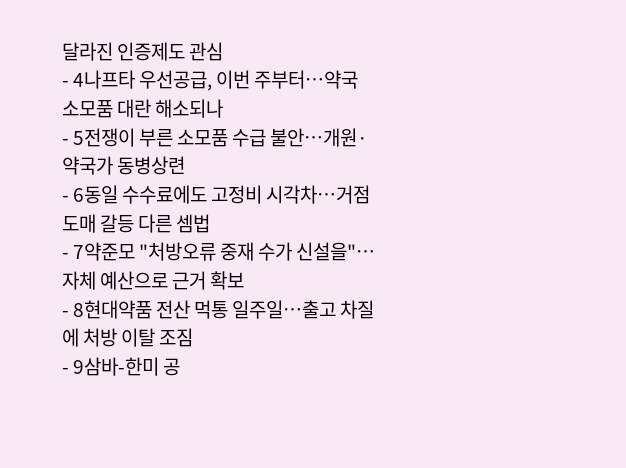달라진 인증제도 관심
- 4나프타 우선공급, 이번 주부터…약국 소모품 대란 해소되나
- 5전쟁이 부른 소모품 수급 불안…개원·약국가 동병상련
- 6동일 수수료에도 고정비 시각차…거점도매 갈등 다른 셈법
- 7약준모 "처방오류 중재 수가 신설을"…자체 예산으로 근거 확보
- 8현대약품 전산 먹통 일주일…출고 차질에 처방 이탈 조짐
- 9삼바-한미 공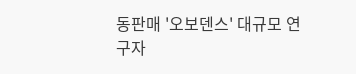동판매 '오보덴스' 대규모 연구자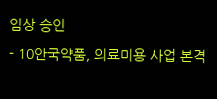임상 승인
- 10안국약품, 의료미용 사업 본격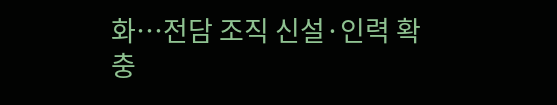화…전담 조직 신설·인력 확충